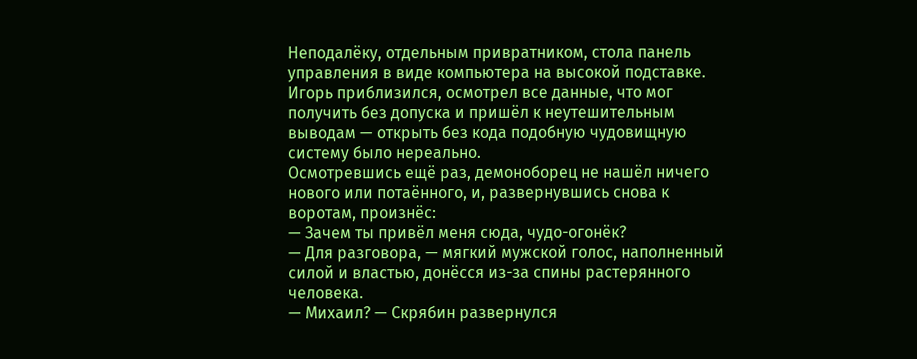Неподалёку, отдельным привратником, стола панель управления в виде компьютера на высокой подставке. Игорь приблизился, осмотрел все данные, что мог получить без допуска и пришёл к неутешительным выводам — открыть без кода подобную чудовищную систему было нереально.
Осмотревшись ещё раз, демоноборец не нашёл ничего нового или потаённого, и, развернувшись снова к воротам, произнёс:
— Зачем ты привёл меня сюда, чудо-огонёк?
— Для разговора, — мягкий мужской голос, наполненный силой и властью, донёсся из-за спины растерянного человека.
— Михаил? — Скрябин развернулся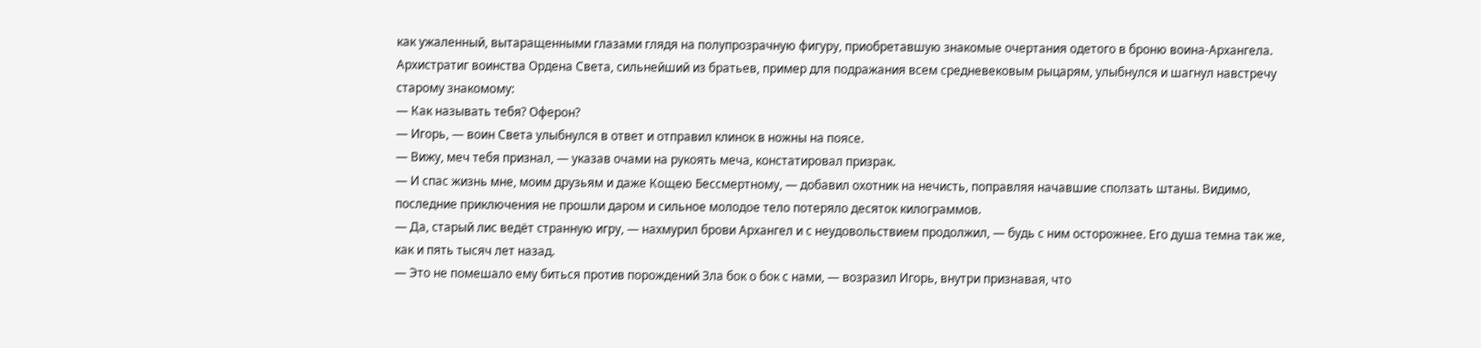как ужаленный, вытаращенными глазами глядя на полупрозрачную фигуру, приобретавшую знакомые очертания одетого в броню воина-Архангела.
Архистратиг воинства Ордена Света, сильнейший из братьев, пример для подражания всем средневековым рыцарям, улыбнулся и шагнул навстречу старому знакомому:
— Как называть тебя? Оферон?
— Игорь, — воин Света улыбнулся в ответ и отправил клинок в ножны на поясе.
— Вижу, меч тебя признал, — указав очами на рукоять меча, констатировал призрак.
— И спас жизнь мне, моим друзьям и даже Кощею Бессмертному, — добавил охотник на нечисть, поправляя начавшие сползать штаны. Видимо, последние приключения не прошли даром и сильное молодое тело потеряло десяток килограммов.
— Да, старый лис ведёт странную игру, — нахмурил брови Архангел и с неудовольствием продолжил, — будь с ним осторожнее. Его душа темна так же, как и пять тысяч лет назад.
— Это не помешало ему биться против порождений Зла бок о бок с нами, — возразил Игорь, внутри признавая, что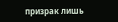призрак лишь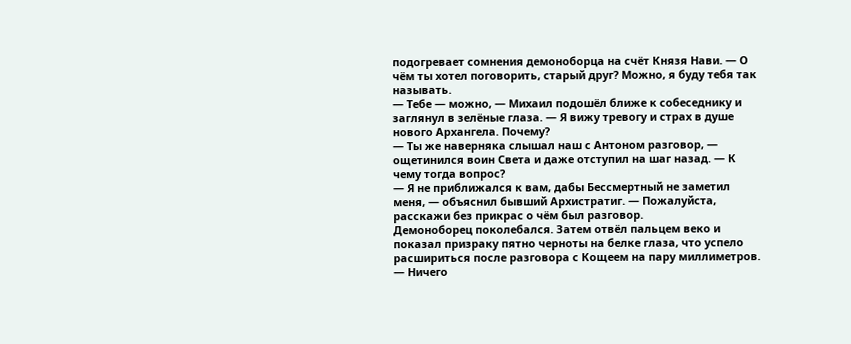подогревает сомнения демоноборца на счёт Князя Нави. — О чём ты хотел поговорить, старый друг? Можно, я буду тебя так называть.
— Тебе — можно, — Михаил подошёл ближе к собеседнику и заглянул в зелёные глаза. — Я вижу тревогу и страх в душе нового Архангела. Почему?
— Ты же наверняка слышал наш с Антоном разговор, — ощетинился воин Света и даже отступил на шаг назад. — К чему тогда вопрос?
— Я не приближался к вам, дабы Бессмертный не заметил меня, — объяснил бывший Архистратиг. — Пожалуйста, расскажи без прикрас о чём был разговор.
Демоноборец поколебался. Затем отвёл пальцем веко и показал призраку пятно черноты на белке глаза, что успело расшириться после разговора с Кощеем на пару миллиметров.
— Ничего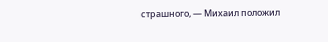страшного, — Михаил положил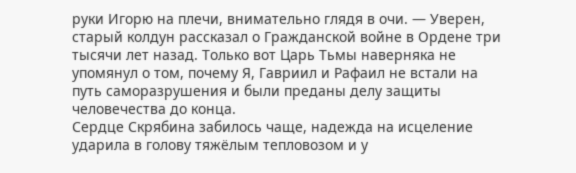руки Игорю на плечи, внимательно глядя в очи. — Уверен, старый колдун рассказал о Гражданской войне в Ордене три тысячи лет назад. Только вот Царь Тьмы наверняка не упомянул о том, почему Я, Гавриил и Рафаил не встали на путь саморазрушения и были преданы делу защиты человечества до конца.
Сердце Скрябина забилось чаще, надежда на исцеление ударила в голову тяжёлым тепловозом и у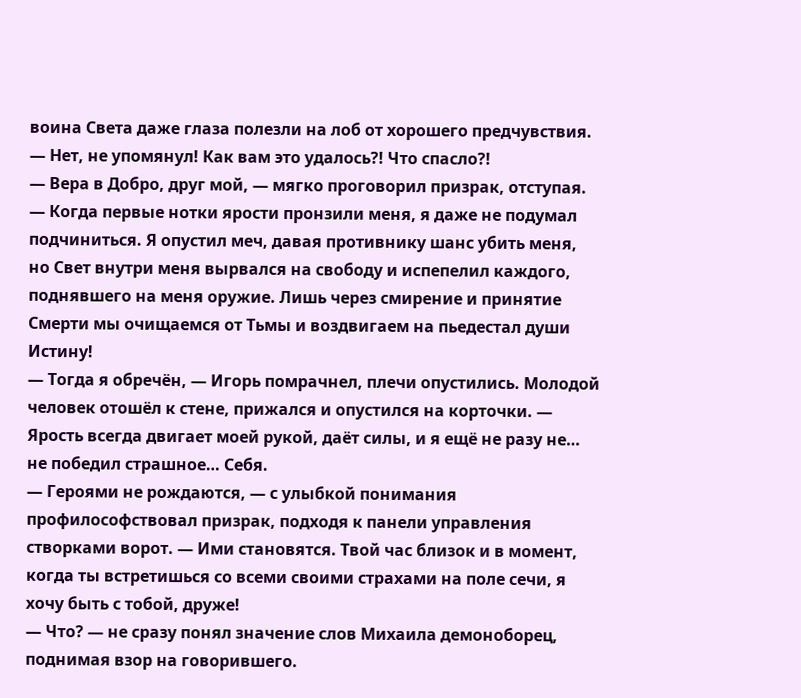воина Света даже глаза полезли на лоб от хорошего предчувствия.
— Нет, не упомянул! Как вам это удалось?! Что спасло?!
— Вера в Добро, друг мой, — мягко проговорил призрак, отступая. — Когда первые нотки ярости пронзили меня, я даже не подумал подчиниться. Я опустил меч, давая противнику шанс убить меня, но Свет внутри меня вырвался на свободу и испепелил каждого, поднявшего на меня оружие. Лишь через смирение и принятие Смерти мы очищаемся от Тьмы и воздвигаем на пьедестал души Истину!
— Тогда я обречён, — Игорь помрачнел, плечи опустились. Молодой человек отошёл к стене, прижался и опустился на корточки. — Ярость всегда двигает моей рукой, даёт силы, и я ещё не разу не… не победил страшное… Себя.
— Героями не рождаются, — с улыбкой понимания профилософствовал призрак, подходя к панели управления створками ворот. — Ими становятся. Твой час близок и в момент, когда ты встретишься со всеми своими страхами на поле сечи, я хочу быть с тобой, друже!
— Что? — не сразу понял значение слов Михаила демоноборец, поднимая взор на говорившего.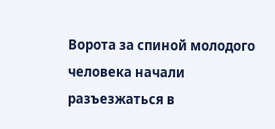Ворота за спиной молодого человека начали разъезжаться в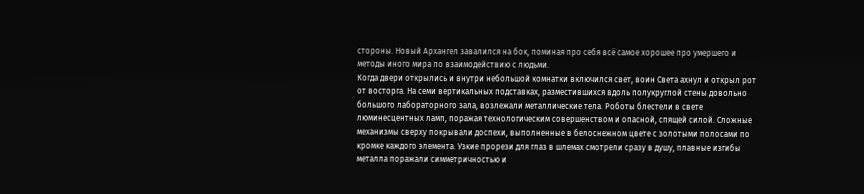стороны. Новый Архангел завалился на бок, поминая про себя всё самое хорошее про умершего и методы иного мира по взаимодействию с людьми.
Когда двери открылись и внутри небольшой комнатки включился свет, воин Света ахнул и открыл рот от восторга. На семи вертикальных подставках, разместившихся вдоль полукруглой стены довольно большого лабораторного зала, возлежали металлические тела. Роботы блестели в свете люминесцентных ламп, поражая технологическим совершенством и опасной, спящей силой. Сложные механизмы сверху покрывали доспехи, выполненные в белоснежном цвете с золотыми полосами по кромке каждого элемента. Узкие прорези для глаз в шлемах смотрели сразу в душу, плавные изгибы металла поражали симметричностью и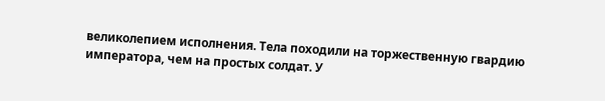великолепием исполнения. Тела походили на торжественную гвардию императора, чем на простых солдат. У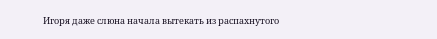Игоря даже слюна начала вытекать из распахнутого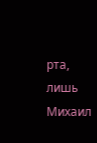рта, лишь Михаил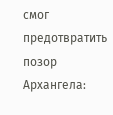смог предотвратить позор Архангела: